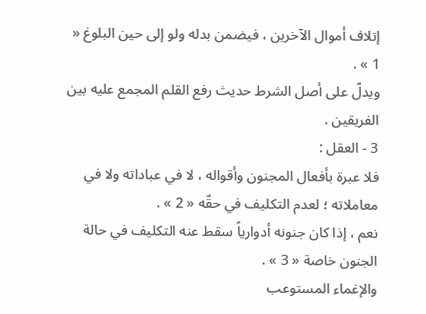إتلاف أموال الآخرين ، فيضمن بدله ولو إلى حين البلوغ « 1 » .
ويدلّ على أصل الشرط حديث رفع القلم المجمع عليه بين الفريقين .
3 - العقل :
فلا عبرة بأفعال المجنون وأقواله ، لا في عباداته ولا في معاملاته ؛ لعدم التكليف في حقّه « 2 » .
نعم ، إذا كان جنونه أدوارياً سقط عنه التكليف في حالة الجنون خاصة « 3 » .
والإغماء المستوعب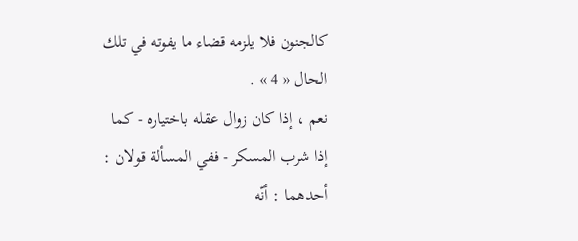كالجنون فلا يلزمه قضاء ما يفوته في تلك الحال « 4 » .
نعم ، إذا كان زوال عقله باختياره - كما إذا شرب المسكر - ففي المسألة قولان :
أحدهما : أنّه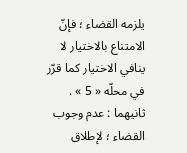يلزمه القضاء ؛ فإنّ الامتناع بالاختيار لا ينافي الاختيار كما قرّر في محلّه « 5 » .
ثانيهما : عدم وجوب القضاء ؛ لإطلاق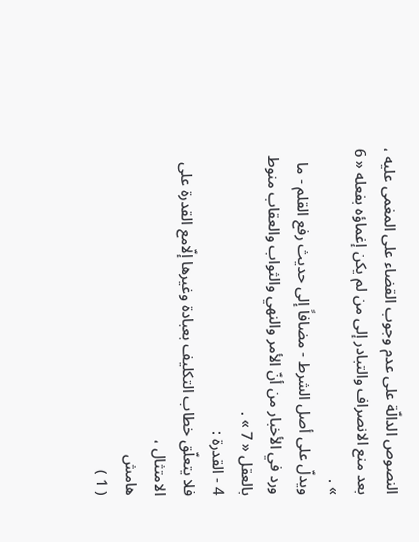النصوص الدالّة على عدم وجوب القضاء على المغمى عليه ، بعد منع الانصراف والتبادر إلى من لم يكن إغماؤه بفعله « 6 » .
ويدلّ على أصل الشرط - مضافاً إلى حديث رفع القلم - ما ورد في الأخبار من أنّ الأمر والنهي والثواب والعقاب منوط بالعقل « 7 » .
4 - القدرة :
فلا يتعلّق خطاب التكليف بعبادة وغيرها إلّامع القدرة على الامتثال ،
هامش
( 1 )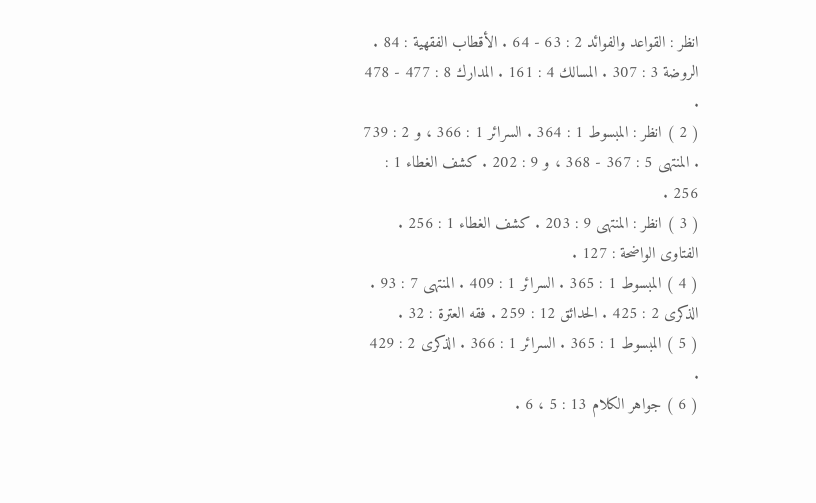انظر : القواعد والفوائد 2 : 63 - 64 . الأقطاب الفقهية : 84 . الروضة 3 : 307 . المسالك 4 : 161 . المدارك 8 : 477 - 478 .
( 2 ) انظر : المبسوط 1 : 364 . السرائر 1 : 366 ، و 2 : 739 . المنتهى 5 : 367 - 368 ، و 9 : 202 . كشف الغطاء 1 : 256 .
( 3 ) انظر : المنتهى 9 : 203 . كشف الغطاء 1 : 256 . الفتاوى الواضحة : 127 .
( 4 ) المبسوط 1 : 365 . السرائر 1 : 409 . المنتهى 7 : 93 . الذكرى 2 : 425 . الحدائق 12 : 259 . فقه العترة : 32 .
( 5 ) المبسوط 1 : 365 . السرائر 1 : 366 . الذكرى 2 : 429 .
( 6 ) جواهر الكلام 13 : 5 ، 6 .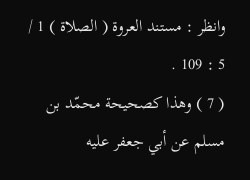وانظر : مستند العروة ( الصلاة ) 1 / 5 : 109 .
( 7 ) وهذا كصحيحة محمّد بن مسلم عن أبي جعفر عليه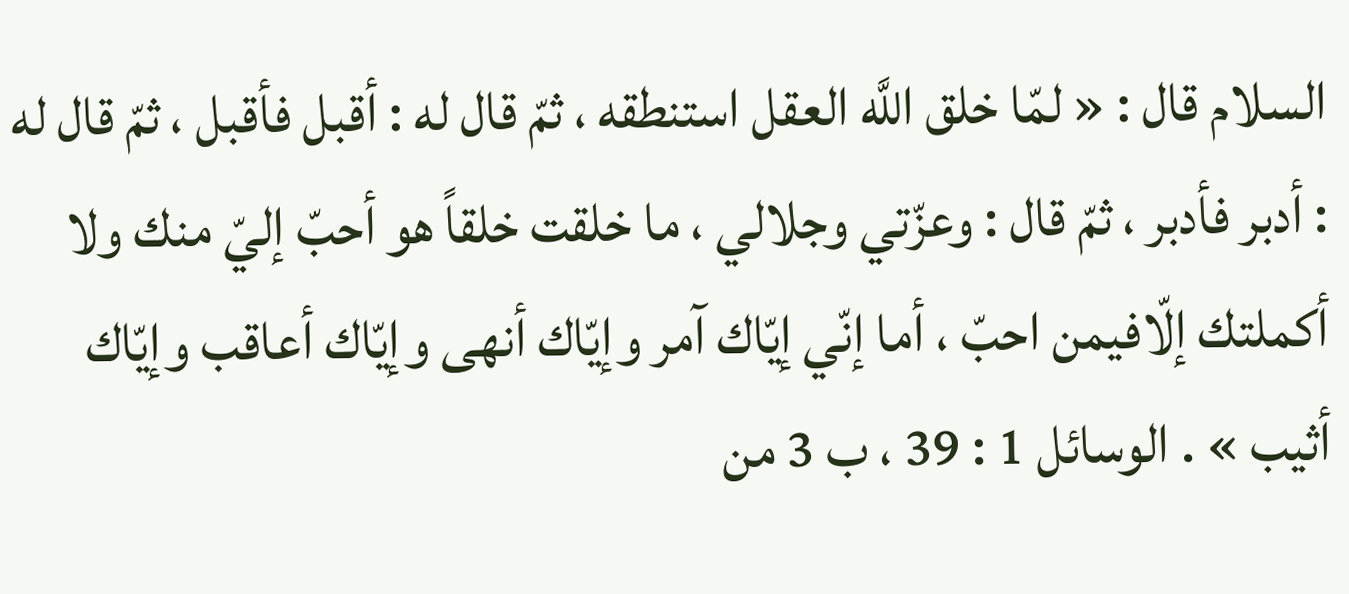السلام قال : « لمّا خلق اللَّه العقل استنطقه ، ثمّ قال له : أقبل فأقبل ، ثمّ قال له : أدبر فأدبر ، ثمّ قال : وعزّتي وجلالي ، ما خلقت خلقاً هو أحبّ إليّ منك ولا أكملتك إلّافيمن احبّ ، أما إنّي إيّاك آمر وإيّاك أنهى وإيّاك أعاقب وإيّاك أثيب » . الوسائل 1 : 39 ، ب 3 من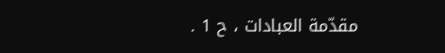مقدّمة العبادات ، ح 1 .